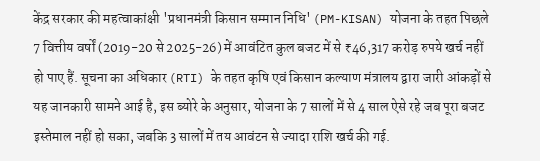केंद्र सरकार की महत्वाकांक्षी 'प्रधानमंत्री किसान सम्मान निधि' (PM-KISAN) योजना के तहत पिछले 7 वित्तीय वर्षों (2019-20 से 2025-26) में आवंटित कुल बजट में से ₹46,317 करोड़ रुपये खर्च नहीं हो पाए हैं. सूचना का अधिकार (RTI) के तहत कृषि एवं किसान कल्याण मंत्रालय द्वारा जारी आंकड़ों से यह जानकारी सामने आई है, इस ब्योरे के अनुसार, योजना के 7 सालों में से 4 साल ऐसे रहे जब पूरा बजट इस्तेमाल नहीं हो सका, जबकि 3 सालों में तय आवंटन से ज्यादा राशि खर्च की गई.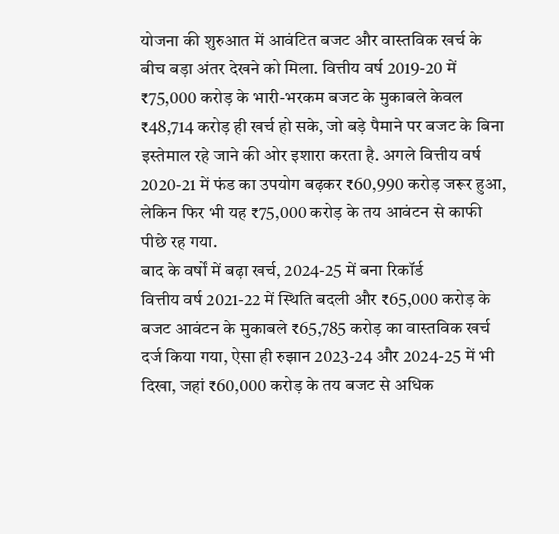योजना की शुरुआत में आवंटित बजट और वास्तविक खर्च के बीच बड़ा अंतर देखने को मिला. वित्तीय वर्ष 2019-20 में ₹75,000 करोड़ के भारी-भरकम बजट के मुकाबले केवल ₹48,714 करोड़ ही खर्च हो सके, जो बड़े पैमाने पर बजट के बिना इस्तेमाल रहे जाने की ओर इशारा करता है. अगले वित्तीय वर्ष 2020-21 में फंड का उपयोग बढ़कर ₹60,990 करोड़ जरूर हुआ, लेकिन फिर भी यह ₹75,000 करोड़ के तय आवंटन से काफी पीछे रह गया.
बाद के वर्षों में बढ़ा खर्च, 2024-25 में बना रिकॉर्ड
वित्तीय वर्ष 2021-22 में स्थिति बदली और ₹65,000 करोड़ के बजट आवंटन के मुकाबले ₹65,785 करोड़ का वास्तविक खर्च दर्ज किया गया, ऐसा ही रुझान 2023-24 और 2024-25 में भी दिखा, जहां ₹60,000 करोड़ के तय बजट से अधिक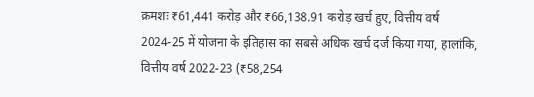क्रमशः ₹61,441 करोड़ और ₹66,138.91 करोड़ खर्च हुए, वित्तीय वर्ष 2024-25 में योजना के इतिहास का सबसे अधिक खर्च दर्ज किया गया, हालांकि, वित्तीय वर्ष 2022-23 (₹58,254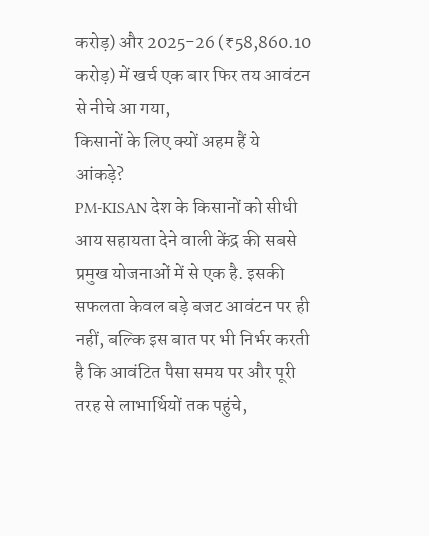करोड़) और 2025-26 (₹58,860.10 करोड़) में खर्च एक बार फिर तय आवंटन से नीचे आ गया,
किसानों के लिए क्यों अहम हैं ये आंकड़े?
PM-KISAN देश के किसानों को सीधी आय सहायता देने वाली केंद्र की सबसे प्रमुख योजनाओं में से एक है. इसकी सफलता केवल बड़े बजट आवंटन पर ही नहीं, बल्कि इस बात पर भी निर्भर करती है कि आवंटित पैसा समय पर और पूरी तरह से लाभार्थियों तक पहुंचे,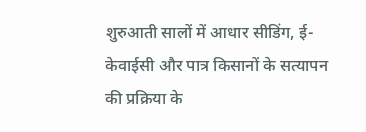शुरुआती सालों में आधार सीडिंग, ई-केवाईसी और पात्र किसानों के सत्यापन की प्रक्रिया के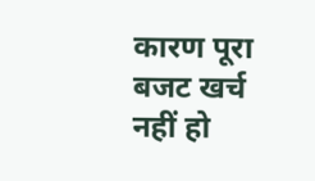कारण पूरा बजट खर्च नहीं हो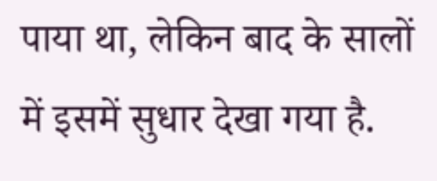पाया था, लेकिन बाद के सालों में इसमें सुधार देखा गया है.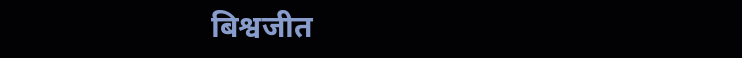बिश्वजीत